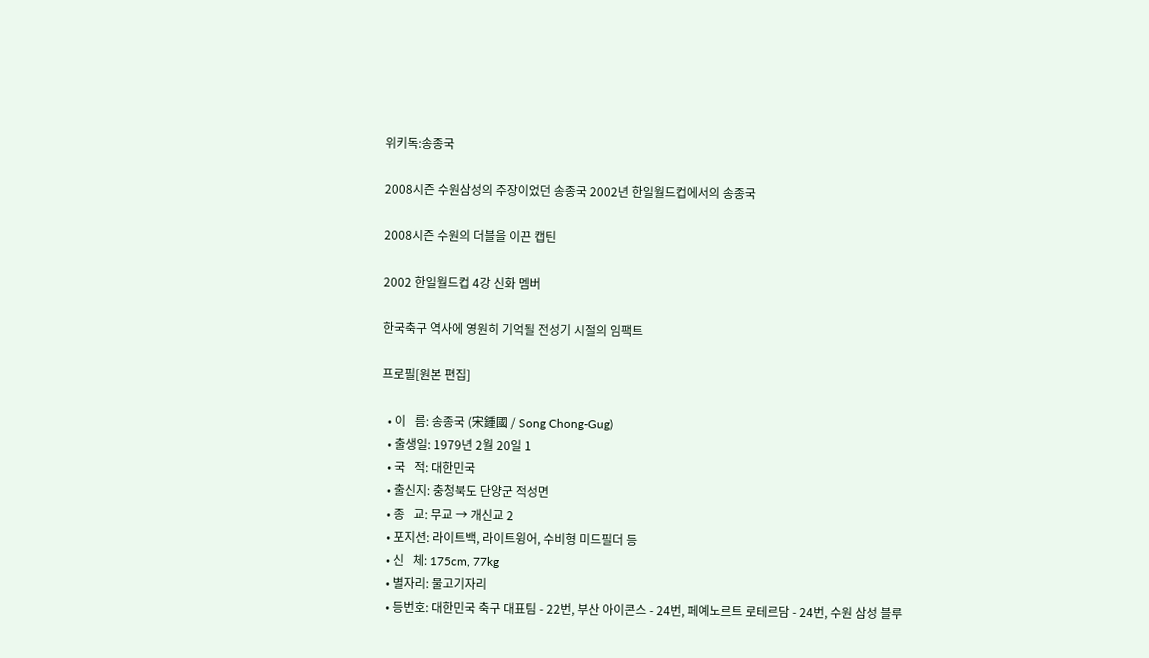위키독:송종국

2008시즌 수원삼성의 주장이었던 송종국 2002년 한일월드컵에서의 송종국

2008시즌 수원의 더블을 이끈 캡틴

2002 한일월드컵 4강 신화 멤버

한국축구 역사에 영원히 기억될 전성기 시절의 임팩트

프로필[원본 편집]

  • 이   름: 송종국 (宋鍾國 / Song Chong-Gug)
  • 출생일: 1979년 2월 20일 1
  • 국   적: 대한민국
  • 출신지: 충청북도 단양군 적성면
  • 종   교: 무교 → 개신교 2
  • 포지션: 라이트백, 라이트윙어, 수비형 미드필더 등
  • 신   체: 175cm, 77kg
  • 별자리: 물고기자리
  • 등번호: 대한민국 축구 대표팀 - 22번, 부산 아이콘스 - 24번, 페예노르트 로테르담 - 24번, 수원 삼성 블루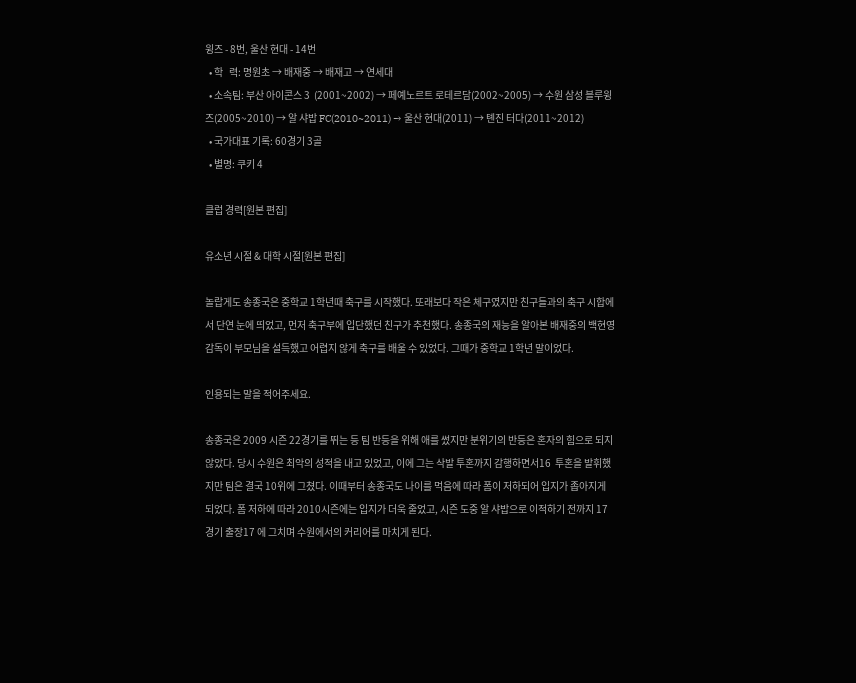윙즈 - 8번, 울산 현대 - 14번
  • 학   력: 명원초 → 배재중 → 배재고 → 연세대
  • 소속팀: 부산 아이콘스 3  (2001~2002) → 페예노르트 로테르담(2002~2005) → 수원 삼성 블루윙즈(2005~2010) → 알 샤밥 FC(2010~2011) → 울산 현대(2011) → 톈진 터다(2011~2012)
  • 국가대표 기록: 60경기 3골
  • 별명: 쿠키 4

클럽 경력[원본 편집]

유소년 시절 & 대학 시절[원본 편집]

놀랍게도 송종국은 중학교 1학년때 축구를 시작했다. 또래보다 작은 체구였지만 친구들과의 축구 시합에서 단연 눈에 띄었고, 먼저 축구부에 입단했던 친구가 추천했다. 송종국의 재능을 알아본 배재중의 백현영 감독이 부모님을 설득했고 어렵지 않게 축구를 배울 수 있었다. 그때가 중학교 1학년 말이었다.

인용되는 말을 적어주세요.

송종국은 2009 시즌 22경기를 뛰는 등 팀 반등을 위해 애를 썼지만 분위기의 반등은 혼자의 힘으로 되지 않았다. 당시 수원은 최악의 성적을 내고 있었고, 이에 그는 삭발 투혼까지 감행하면서16  투혼을 발휘했지만 팀은 결국 10위에 그쳤다. 이때부터 송종국도 나이를 먹음에 따라 폼이 저하되어 입지가 좁아지게 되었다. 폼 저하에 따라 2010시즌에는 입지가 더욱 줄었고, 시즌 도중 알 샤밥으로 이적하기 전까지 17경기 출장17 에 그치며 수원에서의 커리어를 마치게 된다.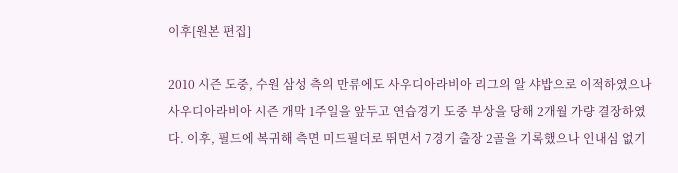이후[원본 편집]

2010 시즌 도중, 수원 삼성 측의 만류에도 사우디아라비아 리그의 알 샤밥으로 이적하였으나 사우디아라비아 시즌 개막 1주일을 앞두고 연습경기 도중 부상을 당해 2개월 가량 결장하였다. 이후, 필드에 복귀해 측면 미드필더로 뛰면서 7경기 출장 2골을 기록했으나 인내심 없기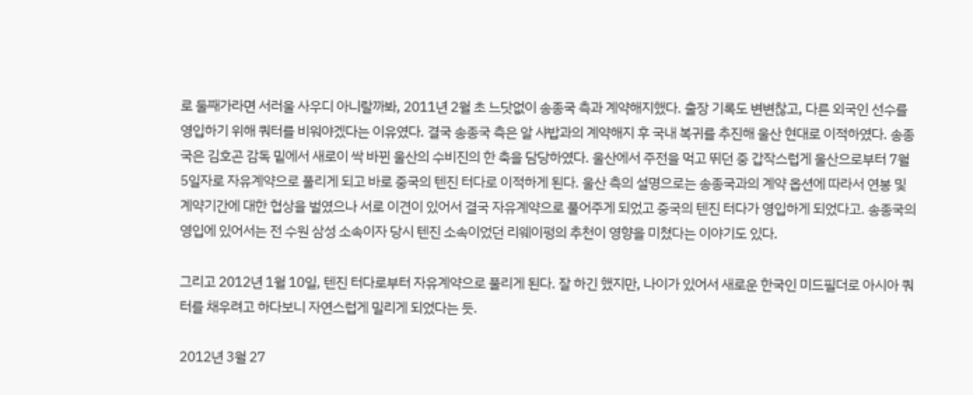로 둘째가라면 서러울 사우디 아니랄까봐, 2011년 2월 초 느닷없이 송종국 측과 계약해지했다. 출장 기록도 변변찮고, 다른 외국인 선수를 영입하기 위해 쿼터를 비워야겠다는 이유였다. 결국 송종국 측은 알 샤밥과의 계약해지 후 국내 복귀를 추진해 울산 현대로 이적하였다. 송종국은 김호곤 감독 밑에서 새로이 싹 바뀐 울산의 수비진의 한 축을 담당하였다. 울산에서 주전을 먹고 뛰던 중 갑작스럽게 울산으로부터 7월 5일자로 자유계약으로 풀리게 되고 바로 중국의 텐진 터다로 이적하게 된다. 울산 측의 설명으로는 송종국과의 계약 옵션에 따라서 연봉 및 계약기간에 대한 협상을 벌였으나 서로 이견이 있어서 결국 자유계약으로 풀어주게 되었고 중국의 텐진 터다가 영입하게 되었다고. 송종국의 영입에 있어서는 전 수원 삼성 소속이자 당시 텐진 소속이었던 리웨이펑의 추천이 영향을 미쳤다는 이야기도 있다.

그리고 2012년 1월 10일, 텐진 터다로부터 자유계약으로 풀리게 된다. 잘 하긴 했지만, 나이가 있어서 새로운 한국인 미드필더로 아시아 쿼터를 채우려고 하다보니 자연스럽게 밀리게 되었다는 듯.

2012년 3월 27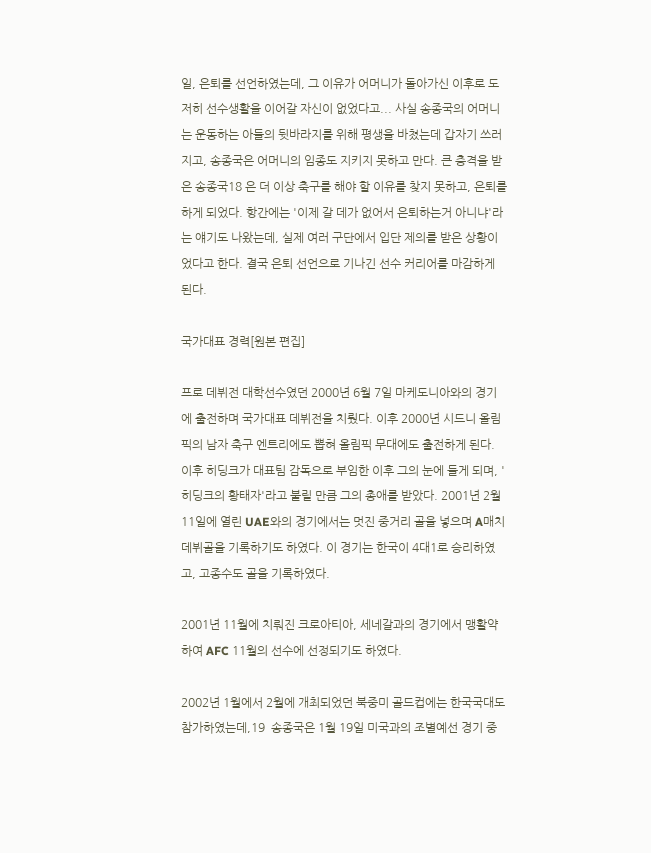일, 은퇴를 선언하였는데, 그 이유가 어머니가 돌아가신 이후로 도저히 선수생활을 이어갈 자신이 없었다고... 사실 송종국의 어머니는 운동하는 아들의 뒷바라지를 위해 평생을 바쳤는데 갑자기 쓰러지고, 송종국은 어머니의 임종도 지키지 못하고 만다. 큰 충격을 받은 송종국18 은 더 이상 축구를 해야 할 이유를 찾지 못하고, 은퇴를 하게 되었다. 항간에는 '이제 갈 데가 없어서 은퇴하는거 아니냐'라는 얘기도 나왔는데, 실제 여러 구단에서 입단 제의를 받은 상황이었다고 한다. 결국 은퇴 선언으로 기나긴 선수 커리어를 마감하게 된다.

국가대표 경력[원본 편집]

프로 데뷔전 대학선수였던 2000년 6월 7일 마케도니아와의 경기에 출전하며 국가대표 데뷔전을 치뤘다. 이후 2000년 시드니 올림픽의 남자 축구 엔트리에도 뽑혀 올림픽 무대에도 출전하게 된다. 이후 히딩크가 대표팀 감독으로 부임한 이후 그의 눈에 들게 되며, '히딩크의 황태자'라고 불릴 만큼 그의 총애를 받았다. 2001년 2월 11일에 열린 UAE와의 경기에서는 멋진 중거리 골을 넣으며 A매치 데뷔골을 기록하기도 하였다. 이 경기는 한국이 4대1로 승리하였고, 고종수도 골을 기록하였다.

2001년 11월에 치뤄진 크로아티아, 세네갈과의 경기에서 맹활약하여 AFC 11월의 선수에 선정되기도 하였다.

2002년 1월에서 2월에 개최되었던 북중미 골드컵에는 한국국대도 참가하였는데,19  송종국은 1월 19일 미국과의 조별예선 경기 중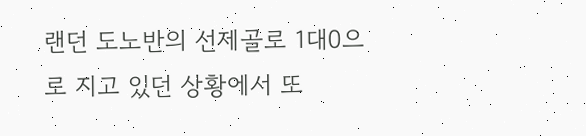랜던 도노반의 선제골로 1대0으로 지고 있던 상황에서 또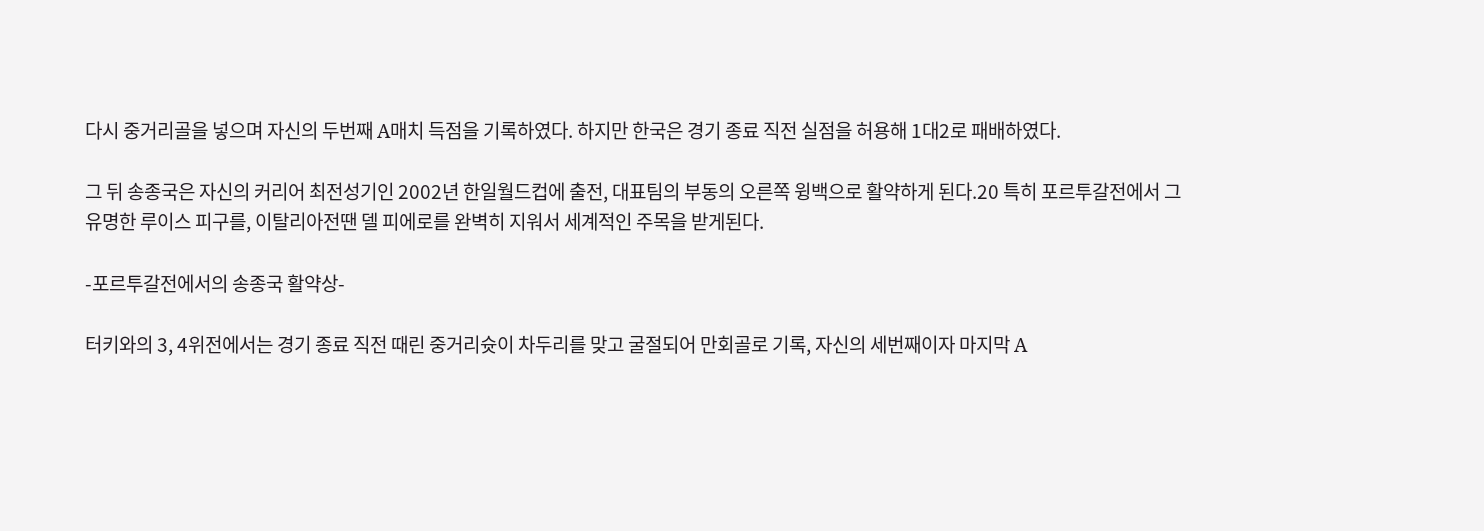다시 중거리골을 넣으며 자신의 두번째 A매치 득점을 기록하였다. 하지만 한국은 경기 종료 직전 실점을 허용해 1대2로 패배하였다.

그 뒤 송종국은 자신의 커리어 최전성기인 2002년 한일월드컵에 출전, 대표팀의 부동의 오른쪽 윙백으로 활약하게 된다.20 특히 포르투갈전에서 그 유명한 루이스 피구를, 이탈리아전땐 델 피에로를 완벽히 지워서 세계적인 주목을 받게된다.

-포르투갈전에서의 송종국 활약상-

터키와의 3, 4위전에서는 경기 종료 직전 때린 중거리슛이 차두리를 맞고 굴절되어 만회골로 기록, 자신의 세번째이자 마지막 A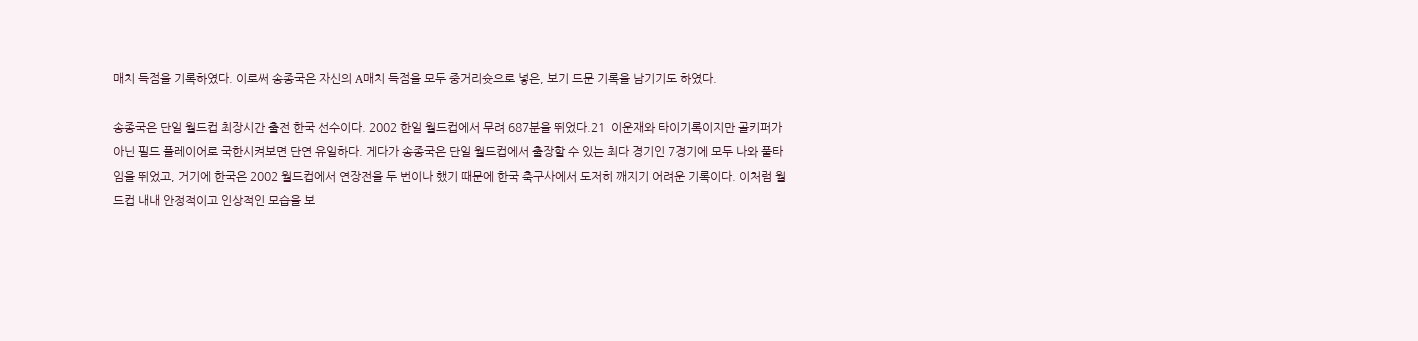매치 득점을 기록하였다. 이로써 송종국은 자신의 A매치 득점을 모두 중거리슛으로 넣은, 보기 드문 기록을 남기기도 하였다.

송종국은 단일 월드컵 최장시간 출전 한국 선수이다. 2002 한일 월드컵에서 무려 687분을 뛰었다.21  이운재와 타이기록이지만 골키퍼가 아닌 필드 플레이어로 국한시켜보면 단연 유일하다. 게다가 송종국은 단일 월드컵에서 출장할 수 있는 최다 경기인 7경기에 모두 나와 풀타임을 뛰었고, 거기에 한국은 2002 월드컵에서 연장전을 두 번이나 했기 때문에 한국 축구사에서 도저히 깨지기 어려운 기록이다. 이처럼 월드컵 내내 안정적이고 인상적인 모습을 보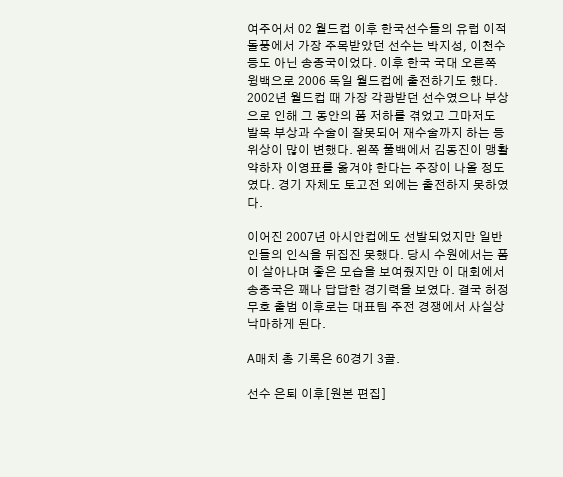여주어서 02 월드컵 이후 한국선수들의 유럽 이적 돌풍에서 가장 주목받았던 선수는 박지성, 이천수 등도 아닌 송종국이었다. 이후 한국 국대 오른쪽 윙백으로 2006 독일 월드컵에 출전하기도 했다. 2002년 월드컵 때 가장 각광받던 선수였으나 부상으로 인해 그 동안의 폼 저하를 겪었고 그마저도 발목 부상과 수술이 잘못되어 재수술까지 하는 등 위상이 많이 변했다. 왼쪽 풀백에서 김동진이 맹활약하자 이영표를 옮겨야 한다는 주장이 나올 정도였다. 경기 자체도 토고전 외에는 출전하지 못하였다.

이어진 2007년 아시안컵에도 선발되었지만 일반인들의 인식을 뒤집진 못했다. 당시 수원에서는 폼이 살아나며 좋은 모습을 보여줬지만 이 대회에서 송종국은 꽤나 답답한 경기력을 보였다. 결국 허정무호 출범 이후로는 대표팀 주전 경쟁에서 사실상 낙마하게 된다.

A매치 총 기록은 60경기 3골.

선수 은퇴 이후[원본 편집]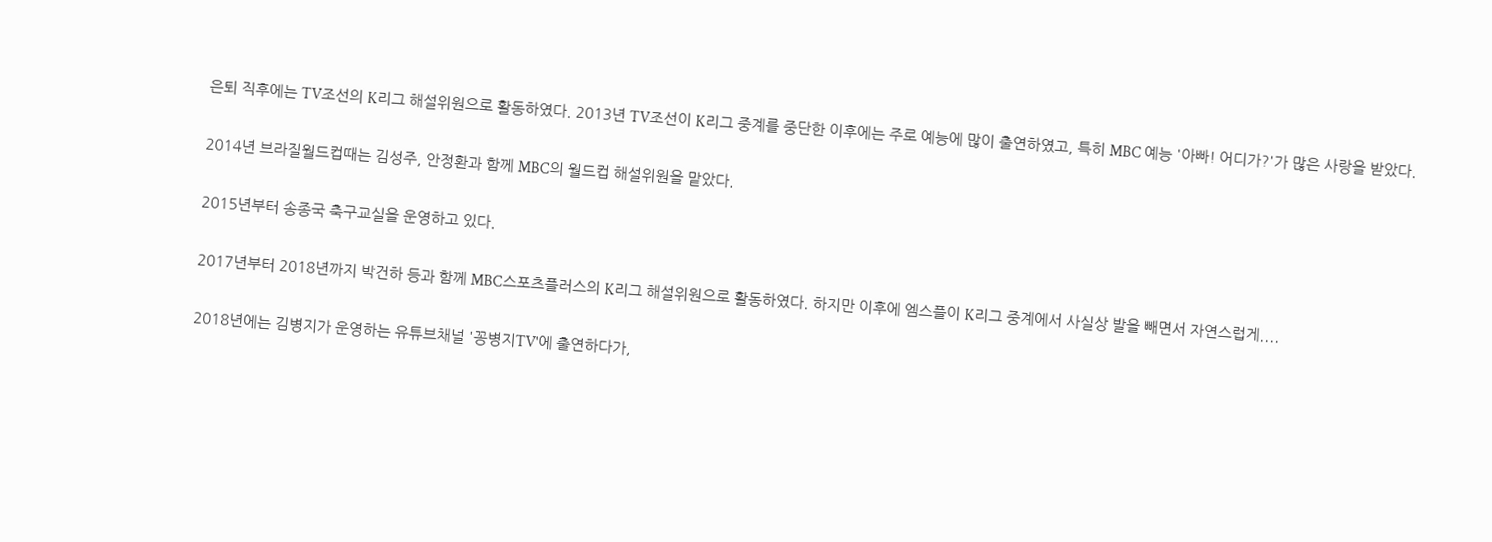은퇴 직후에는 TV조선의 K리그 해설위원으로 활동하였다. 2013년 TV조선이 K리그 중계를 중단한 이후에는 주로 예능에 많이 출연하였고, 특히 MBC 예능 '아빠! 어디가?'가 많은 사랑을 받았다.

2014년 브라질월드컵때는 김성주, 안정환과 함께 MBC의 월드컵 해설위원을 맡았다.

2015년부터 송종국 축구교실을 운영하고 있다.

2017년부터 2018년까지 박건하 등과 함께 MBC스포츠플러스의 K리그 해설위원으로 활동하였다. 하지만 이후에 엠스플이 K리그 중계에서 사실상 발을 빼면서 자연스럽게....

2018년에는 김병지가 운영하는 유튜브채널 '꽁병지TV'에 출연하다가,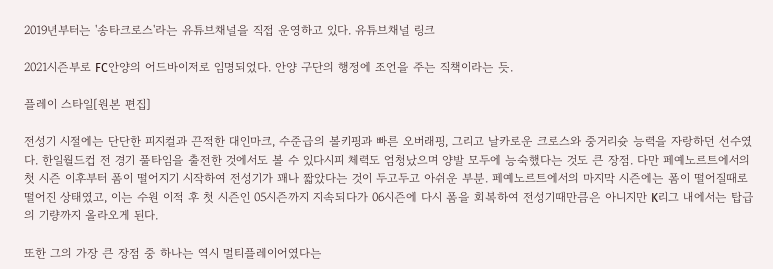2019년부터는 '송타크로스'라는 유튜브채널을 직접 운영하고 있다. 유튜브채널 링크

2021시즌부로 FC안양의 어드바이저로 임명되었다. 안양 구단의 행정에 조언을 주는 직책이라는 듯.

플레이 스타일[원본 편집]

전성기 시절에는 단단한 피지컬과 끈적한 대인마크, 수준급의 볼키핑과 빠른 오버래핑, 그리고 날카로운 크로스와 중거리슛 능력을 자랑하던 선수였다. 한일월드컵 전 경기 풀타임을 출전한 것에서도 볼 수 있다시피 체력도 엄청났으며 양발 모두에 능숙했다는 것도 큰 장점. 다만 페예노르트에서의 첫 시즌 이후부터 폼이 떨어지기 시작하여 전성기가 꽤나 짧았다는 것이 두고두고 아쉬운 부분. 페예노르트에서의 마지막 시즌에는 폼이 떨어질때로 떨어진 상태였고, 이는 수원 이적 후 첫 시즌인 05시즌까지 지속되다가 06시즌에 다시 폼을 회복하여 전성기때만큼은 아니지만 K리그 내에서는 탑급의 기량까지 올라오게 된다.

또한 그의 가장 큰 장점 중 하나는 역시 멀티플레이어였다는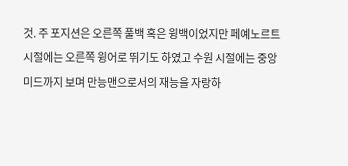것. 주 포지션은 오른쪽 풀백 혹은 윙백이었지만 페예노르트 시절에는 오른쪽 윙어로 뛰기도 하였고 수원 시절에는 중앙미드까지 보며 만능맨으로서의 재능을 자랑하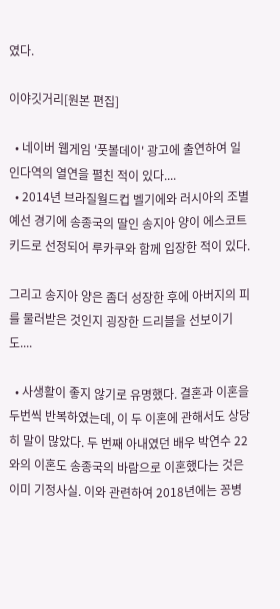였다.

이야깃거리[원본 편집]

  • 네이버 웹게임 '풋볼데이' 광고에 출연하여 일인다역의 열연을 펼친 적이 있다....
  • 2014년 브라질월드컵 벨기에와 러시아의 조별예선 경기에 송종국의 딸인 송지아 양이 에스코트 키드로 선정되어 루카쿠와 함께 입장한 적이 있다.

그리고 송지아 양은 좀더 성장한 후에 아버지의 피를 물러받은 것인지 굉장한 드리블을 선보이기도....

  • 사생활이 좋지 않기로 유명했다. 결혼과 이혼을 두번씩 반복하였는데, 이 두 이혼에 관해서도 상당히 말이 많았다. 두 번째 아내였던 배우 박연수 22  와의 이혼도 송종국의 바람으로 이혼했다는 것은 이미 기정사실. 이와 관련하여 2018년에는 꽁병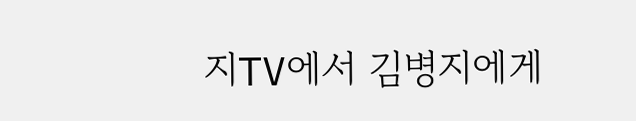지TV에서 김병지에게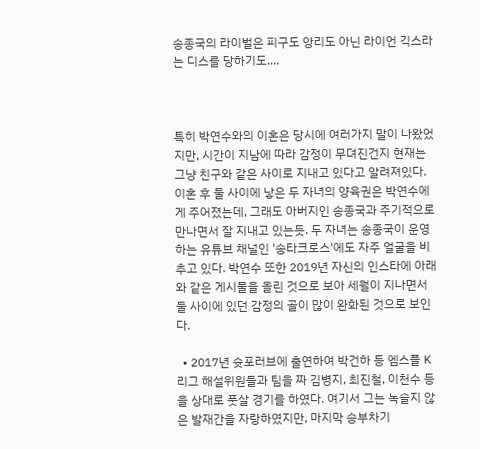송종국의 라이벌은 피구도 앙리도 아닌 라이언 긱스라는 디스를 당하기도....



특히 박연수와의 이혼은 당시에 여러가지 말이 나왔었지만, 시간이 지남에 따라 감정이 무뎌진건지 현재는 그냥 친구와 같은 사이로 지내고 있다고 알려져있다. 이혼 후 둘 사이에 낳은 두 자녀의 양육권은 박연수에게 주어졌는데, 그래도 아버지인 송종국과 주기적으로 만나면서 잘 지내고 있는듯. 두 자녀는 송종국이 운영하는 유튜브 채널인 '송타크로스'에도 자주 얼굴을 비추고 있다. 박연수 또한 2019년 자신의 인스타에 아래와 같은 게시물을 올린 것으로 보아 세월이 지나면서 둘 사이에 있던 감정의 골이 많이 완화된 것으로 보인다.

  • 2017년 슛포러브에 출연하여 박건하 등 엠스플 K리그 해설위원들과 팀을 짜 김병지, 최진철, 이천수 등을 상대로 풋살 경기를 하였다. 여기서 그는 녹슬지 않은 발재간을 자랑하였지만, 마지막 승부차기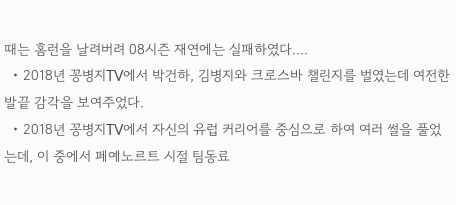때는 홈런을 날려버려 08시즌 재연에는 실패하였다....
  • 2018년 꽁병지TV에서 박건하, 김병지와 크로스바 챌린지를 벌였는데 여전한 발끝 감각을 보여주었다.
  • 2018년 꽁병지TV에서 자신의 유럽 커리어를 중심으로 하여 여러 썰을 풀었는데, 이 중에서 페예노르트 시절 팀동료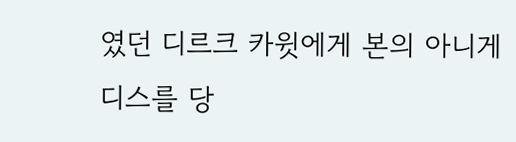였던 디르크 카윗에게 본의 아니게 디스를 당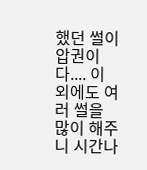했던 썰이 압권이다.... 이 외에도 여러 썰을 많이 해주니 시간나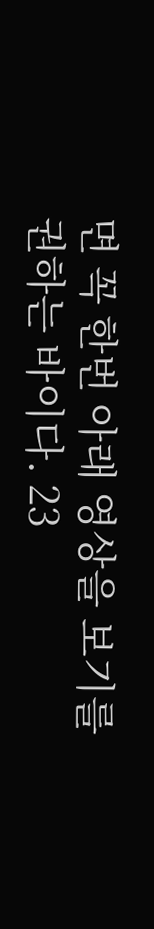면 꼭 한번 아래 영상을 보기를 권하는 바이다. 23